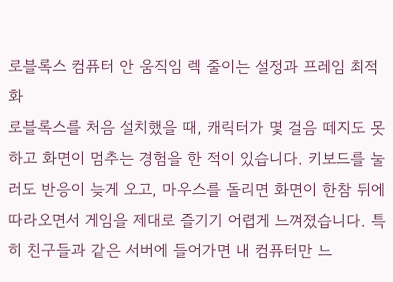로블록스 컴퓨터 안 움직임 렉 줄이는 설정과 프레임 최적화
로블록스를 처음 설치했을 때, 캐릭터가 몇 걸음 떼지도 못하고 화면이 멈추는 경험을 한 적이 있습니다. 키보드를 눌러도 반응이 늦게 오고, 마우스를 돌리면 화면이 한참 뒤에 따라오면서 게임을 제대로 즐기기 어렵게 느껴졌습니다. 특히 친구들과 같은 서버에 들어가면 내 컴퓨터만 느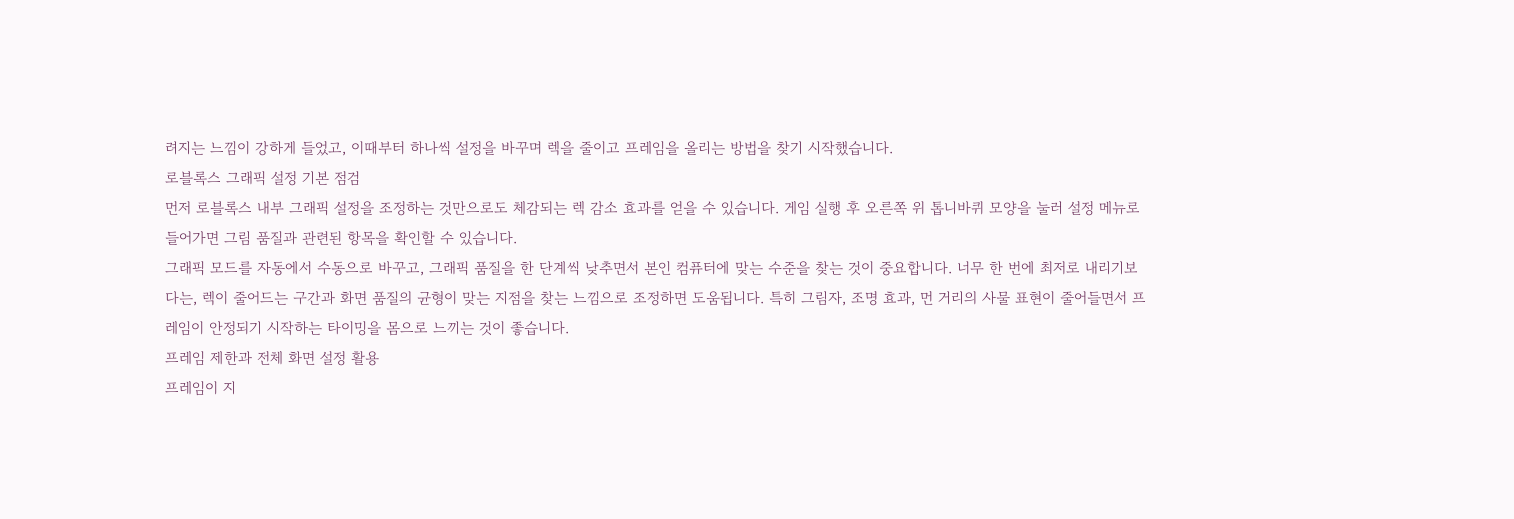려지는 느낌이 강하게 들었고, 이때부터 하나씩 설정을 바꾸며 렉을 줄이고 프레임을 올리는 방법을 찾기 시작했습니다.
로블록스 그래픽 설정 기본 점검
먼저 로블록스 내부 그래픽 설정을 조정하는 것만으로도 체감되는 렉 감소 효과를 얻을 수 있습니다. 게임 실행 후 오른쪽 위 톱니바퀴 모양을 눌러 설정 메뉴로 들어가면 그림 품질과 관련된 항목을 확인할 수 있습니다.
그래픽 모드를 자동에서 수동으로 바꾸고, 그래픽 품질을 한 단계씩 낮추면서 본인 컴퓨터에 맞는 수준을 찾는 것이 중요합니다. 너무 한 번에 최저로 내리기보다는, 렉이 줄어드는 구간과 화면 품질의 균형이 맞는 지점을 찾는 느낌으로 조정하면 도움됩니다. 특히 그림자, 조명 효과, 먼 거리의 사물 표현이 줄어들면서 프레임이 안정되기 시작하는 타이밍을 몸으로 느끼는 것이 좋습니다.
프레임 제한과 전체 화면 설정 활용
프레임이 지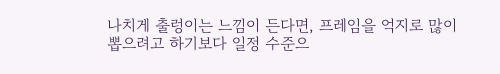나치게 출렁이는 느낌이 든다면, 프레임을 억지로 많이 뽑으려고 하기보다 일정 수준으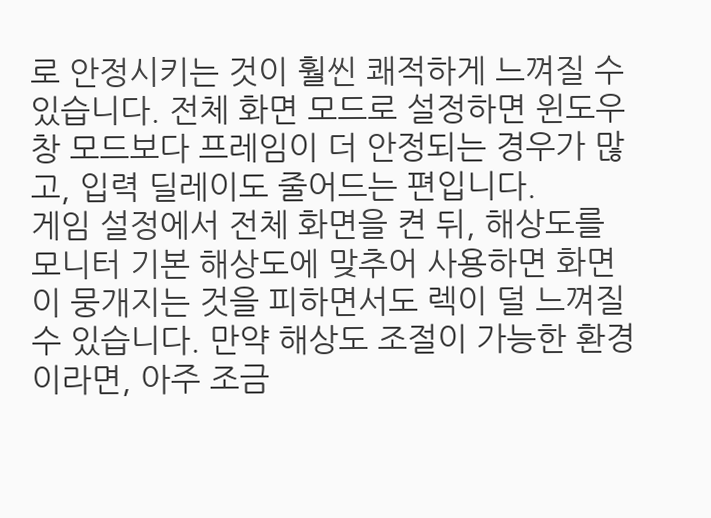로 안정시키는 것이 훨씬 쾌적하게 느껴질 수 있습니다. 전체 화면 모드로 설정하면 윈도우 창 모드보다 프레임이 더 안정되는 경우가 많고, 입력 딜레이도 줄어드는 편입니다.
게임 설정에서 전체 화면을 켠 뒤, 해상도를 모니터 기본 해상도에 맞추어 사용하면 화면이 뭉개지는 것을 피하면서도 렉이 덜 느껴질 수 있습니다. 만약 해상도 조절이 가능한 환경이라면, 아주 조금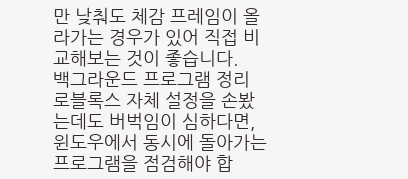만 낮춰도 체감 프레임이 올라가는 경우가 있어 직접 비교해보는 것이 좋습니다.
백그라운드 프로그램 정리
로블록스 자체 설정을 손봤는데도 버벅임이 심하다면, 윈도우에서 동시에 돌아가는 프로그램을 점검해야 합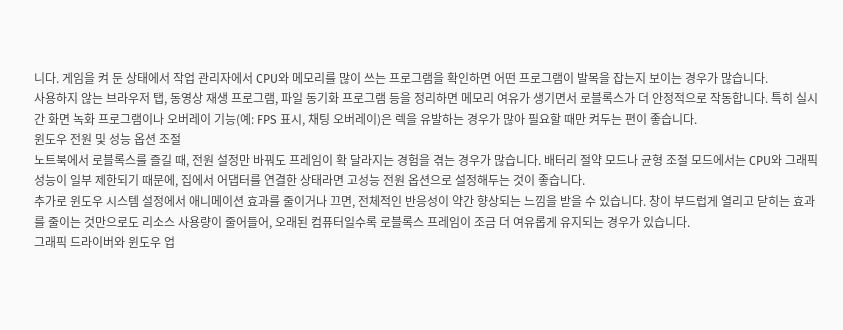니다. 게임을 켜 둔 상태에서 작업 관리자에서 CPU와 메모리를 많이 쓰는 프로그램을 확인하면 어떤 프로그램이 발목을 잡는지 보이는 경우가 많습니다.
사용하지 않는 브라우저 탭, 동영상 재생 프로그램, 파일 동기화 프로그램 등을 정리하면 메모리 여유가 생기면서 로블록스가 더 안정적으로 작동합니다. 특히 실시간 화면 녹화 프로그램이나 오버레이 기능(예: FPS 표시, 채팅 오버레이)은 렉을 유발하는 경우가 많아 필요할 때만 켜두는 편이 좋습니다.
윈도우 전원 및 성능 옵션 조절
노트북에서 로블록스를 즐길 때, 전원 설정만 바꿔도 프레임이 확 달라지는 경험을 겪는 경우가 많습니다. 배터리 절약 모드나 균형 조절 모드에서는 CPU와 그래픽 성능이 일부 제한되기 때문에, 집에서 어댑터를 연결한 상태라면 고성능 전원 옵션으로 설정해두는 것이 좋습니다.
추가로 윈도우 시스템 설정에서 애니메이션 효과를 줄이거나 끄면, 전체적인 반응성이 약간 향상되는 느낌을 받을 수 있습니다. 창이 부드럽게 열리고 닫히는 효과를 줄이는 것만으로도 리소스 사용량이 줄어들어, 오래된 컴퓨터일수록 로블록스 프레임이 조금 더 여유롭게 유지되는 경우가 있습니다.
그래픽 드라이버와 윈도우 업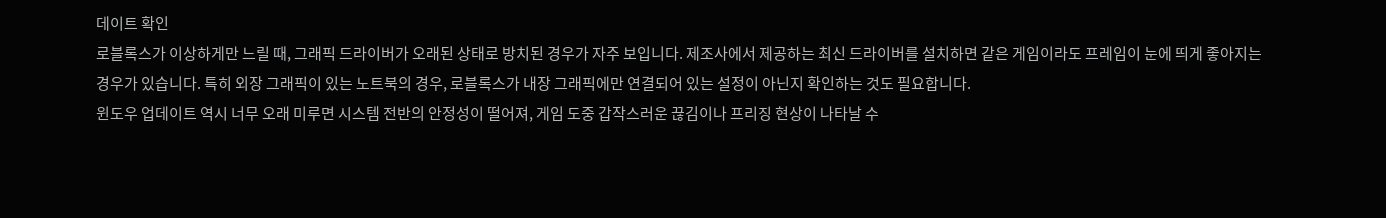데이트 확인
로블록스가 이상하게만 느릴 때, 그래픽 드라이버가 오래된 상태로 방치된 경우가 자주 보입니다. 제조사에서 제공하는 최신 드라이버를 설치하면 같은 게임이라도 프레임이 눈에 띄게 좋아지는 경우가 있습니다. 특히 외장 그래픽이 있는 노트북의 경우, 로블록스가 내장 그래픽에만 연결되어 있는 설정이 아닌지 확인하는 것도 필요합니다.
윈도우 업데이트 역시 너무 오래 미루면 시스템 전반의 안정성이 떨어져, 게임 도중 갑작스러운 끊김이나 프리징 현상이 나타날 수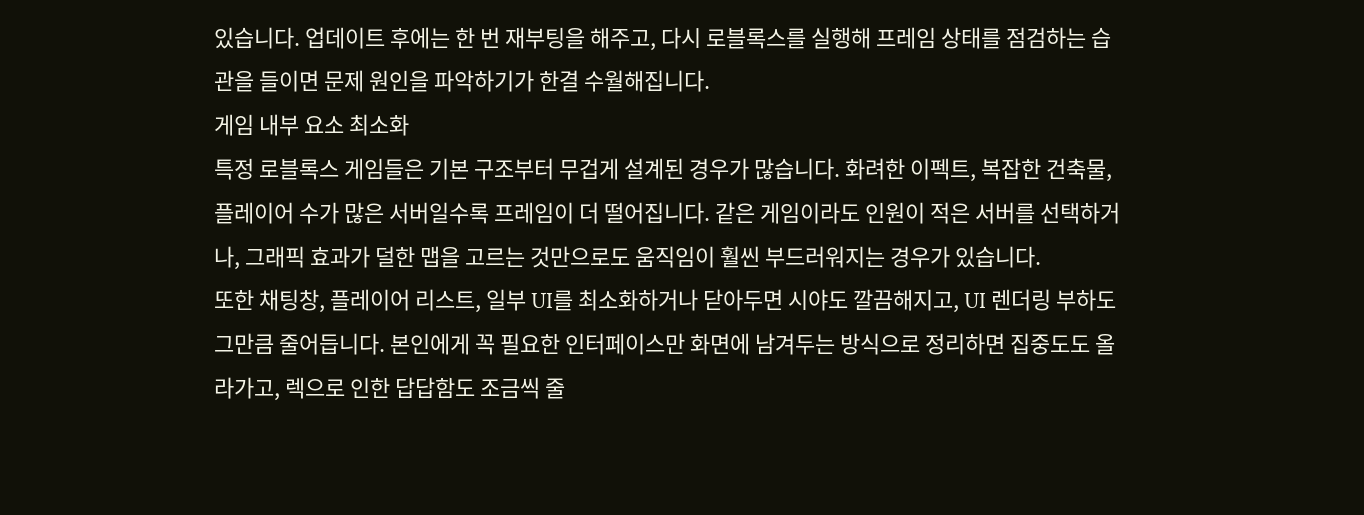있습니다. 업데이트 후에는 한 번 재부팅을 해주고, 다시 로블록스를 실행해 프레임 상태를 점검하는 습관을 들이면 문제 원인을 파악하기가 한결 수월해집니다.
게임 내부 요소 최소화
특정 로블록스 게임들은 기본 구조부터 무겁게 설계된 경우가 많습니다. 화려한 이펙트, 복잡한 건축물, 플레이어 수가 많은 서버일수록 프레임이 더 떨어집니다. 같은 게임이라도 인원이 적은 서버를 선택하거나, 그래픽 효과가 덜한 맵을 고르는 것만으로도 움직임이 훨씬 부드러워지는 경우가 있습니다.
또한 채팅창, 플레이어 리스트, 일부 UI를 최소화하거나 닫아두면 시야도 깔끔해지고, UI 렌더링 부하도 그만큼 줄어듭니다. 본인에게 꼭 필요한 인터페이스만 화면에 남겨두는 방식으로 정리하면 집중도도 올라가고, 렉으로 인한 답답함도 조금씩 줄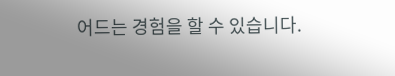어드는 경험을 할 수 있습니다.